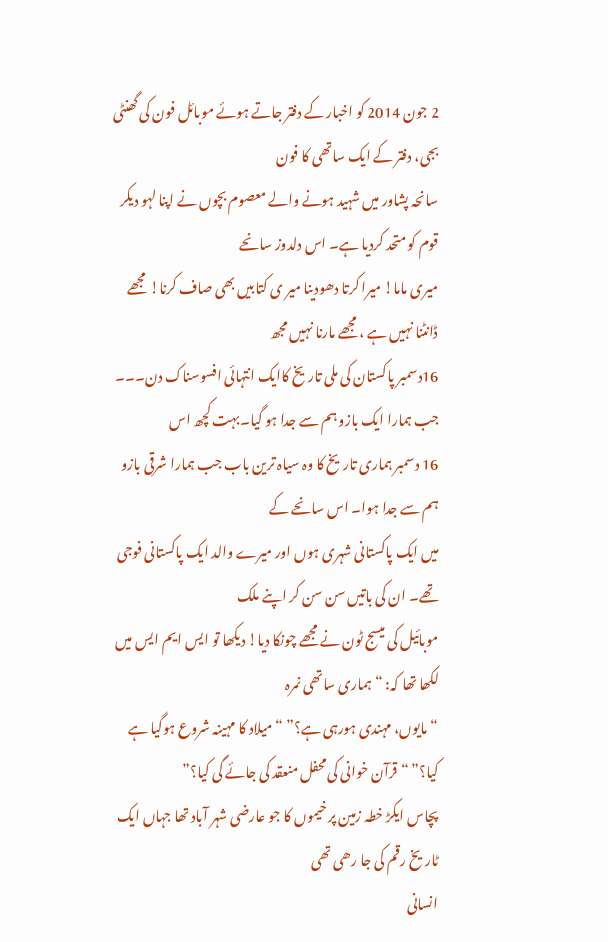2 جون 2014 کو اخبار کے دفتر جاتے ہوئے موبائل فون کی گھنٹی بجی، دفتر کے ایک ساتھی کا فون
سانحہ پشاور میں شہید ہونے والے معصوم بچوں نے اپنا لہو دیکر قوم کو متحد کردیا ہے۔ اس دلدوز سانحے
میری ماما! میرا کرتا دھودینا میر ی کتابیں بھی صاف کرنا! مجھے ڈانٹنا نہیں ہے ، مجھے مارنا نہیں مجھ
16دسمبر پاکستان کی ملی تاریخ کاایک انتہائی افسوسناک دن۔۔۔ جب ہمارا ایک بازو ہم سے جدا ہو گیا۔بہت کچھ اس
16 دسمبر ہماری تاریخ کا وہ سیاہ ترین باب جب ہمارا شرقی بازو ہم سے جدا ہوا۔ اس سانحے کے
میں ایک پاکستانی شہری ہوں اور میرے والد ایک پاکستانی فوجی تھے۔ ان کی باتیں سن سن کر اپنے ملک
موبائیل کی میسج ٹون نے مجھے چونکا دیا! دیکھا تو ایس ایم ایس میں لکھا تھا کہ: “ہماری ساتھی نمرہ
“مایوں، مہندی ہورہی ہے؟” “میلاد کا مہینہ شروع ہوگیا ہے کیا؟” “قرآن خوانی کی محفل منعقد کی جائے گی کیا؟”
پچاس ایکڑ خطہ زمین پر خیموں کا جو عارضی شہر آباد تھا جہاں ایک ٹاریخ رقم کی جا رھی تھی
انسانی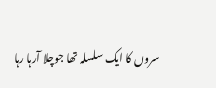سروں کا ایک سلسلہ تھا جوچلا آرہا رہا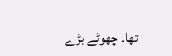تھا۔ چھوٹے بڑے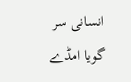انسانی سر گویا امڈے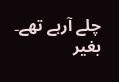چلے آرہے تھے۔ بغیر